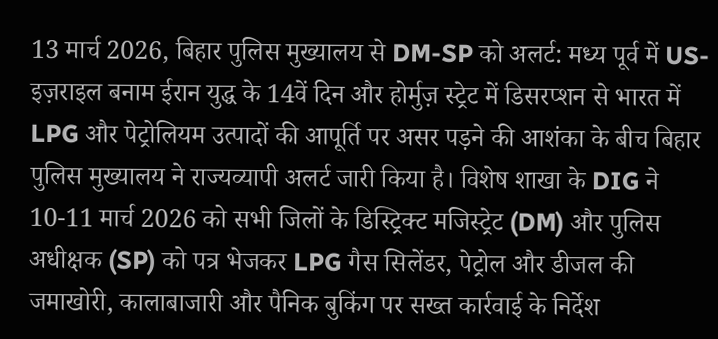13 मार्च 2026, बिहार पुलिस मुख्यालय से DM-SP को अलर्ट: मध्य पूर्व में US-इज़राइल बनाम ईरान युद्ध के 14वें दिन और होर्मुज़ स्ट्रेट में डिसरप्शन से भारत में LPG और पेट्रोलियम उत्पादों की आपूर्ति पर असर पड़ने की आशंका के बीच बिहार पुलिस मुख्यालय ने राज्यव्यापी अलर्ट जारी किया है। विशेष शाखा के DIG ने 10-11 मार्च 2026 को सभी जिलों के डिस्ट्रिक्ट मजिस्ट्रेट (DM) और पुलिस अधीक्षक (SP) को पत्र भेजकर LPG गैस सिलेंडर, पेट्रोल और डीजल की जमाखोरी, कालाबाजारी और पैनिक बुकिंग पर सख्त कार्रवाई के निर्देश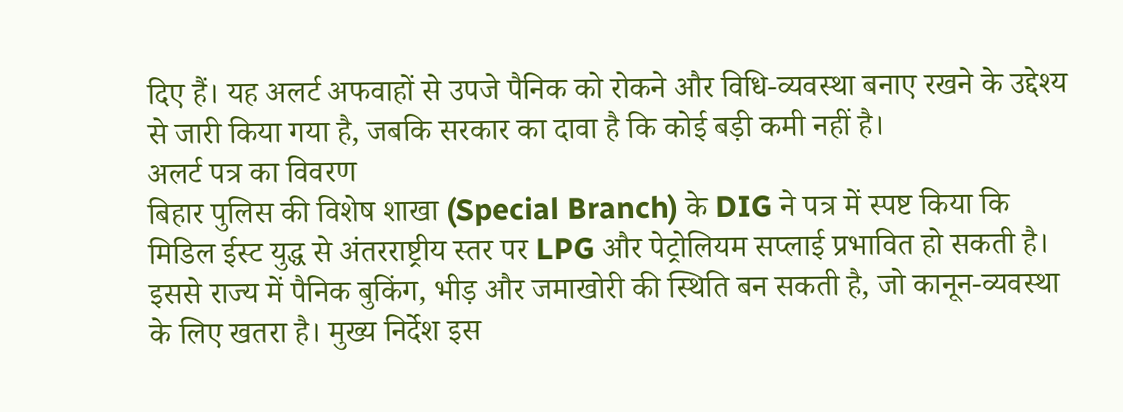दिए हैं। यह अलर्ट अफवाहों से उपजे पैनिक को रोकने और विधि-व्यवस्था बनाए रखने के उद्देश्य से जारी किया गया है, जबकि सरकार का दावा है कि कोई बड़ी कमी नहीं है।
अलर्ट पत्र का विवरण
बिहार पुलिस की विशेष शाखा (Special Branch) के DIG ने पत्र में स्पष्ट किया कि मिडिल ईस्ट युद्ध से अंतरराष्ट्रीय स्तर पर LPG और पेट्रोलियम सप्लाई प्रभावित हो सकती है। इससे राज्य में पैनिक बुकिंग, भीड़ और जमाखोरी की स्थिति बन सकती है, जो कानून-व्यवस्था के लिए खतरा है। मुख्य निर्देश इस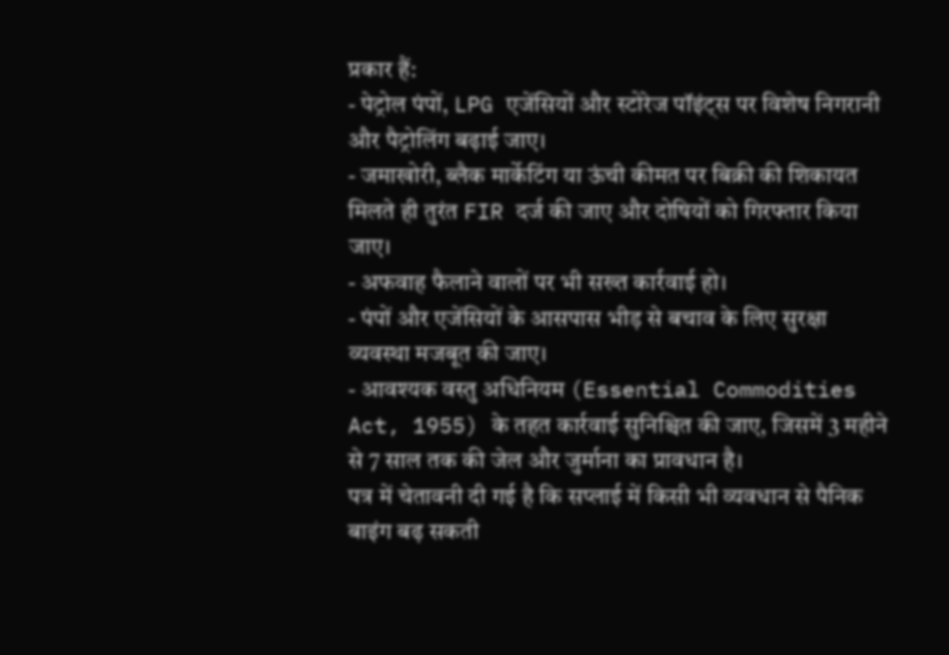प्रकार हैं:
- पेट्रोल पंपों, LPG एजेंसियों और स्टोरेज पॉइंट्स पर विशेष निगरानी और पैट्रोलिंग बढ़ाई जाए।
- जमाखोरी, ब्लैक मार्केटिंग या ऊंची कीमत पर बिक्री की शिकायत मिलते ही तुरंत FIR दर्ज की जाए और दोषियों को गिरफ्तार किया जाए।
- अफवाह फैलाने वालों पर भी सख्त कार्रवाई हो।
- पंपों और एजेंसियों के आसपास भीड़ से बचाव के लिए सुरक्षा व्यवस्था मजबूत की जाए।
- आवश्यक वस्तु अधिनियम (Essential Commodities Act, 1955) के तहत कार्रवाई सुनिश्चित की जाए, जिसमें 3 महीने से 7 साल तक की जेल और जुर्माना का प्रावधान है।
पत्र में चेतावनी दी गई है कि सप्लाई में किसी भी व्यवधान से पैनिक बाइंग बढ़ सकती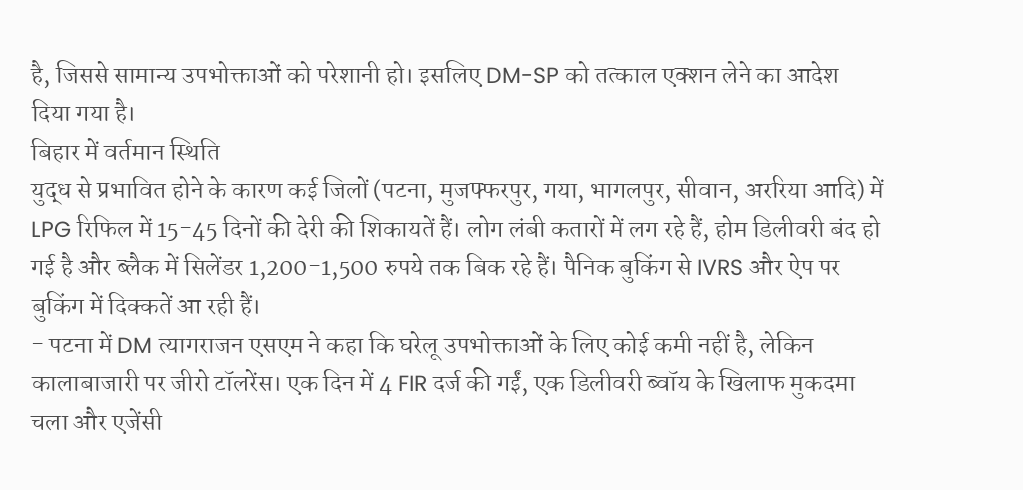है, जिससे सामान्य उपभोक्ताओं को परेशानी हो। इसलिए DM-SP को तत्काल एक्शन लेने का आदेश दिया गया है।
बिहार में वर्तमान स्थिति
युद्ध से प्रभावित होने के कारण कई जिलों (पटना, मुजफ्फरपुर, गया, भागलपुर, सीवान, अररिया आदि) में LPG रिफिल में 15-45 दिनों की देरी की शिकायतें हैं। लोग लंबी कतारों में लग रहे हैं, होम डिलीवरी बंद हो गई है और ब्लैक में सिलेंडर 1,200-1,500 रुपये तक बिक रहे हैं। पैनिक बुकिंग से IVRS और ऐप पर बुकिंग में दिक्कतें आ रही हैं।
- पटना में DM त्यागराजन एसएम ने कहा कि घरेलू उपभोक्ताओं के लिए कोई कमी नहीं है, लेकिन कालाबाजारी पर जीरो टॉलरेंस। एक दिन में 4 FIR दर्ज की गईं, एक डिलीवरी ब्वॉय के खिलाफ मुकदमा चला और एजेंसी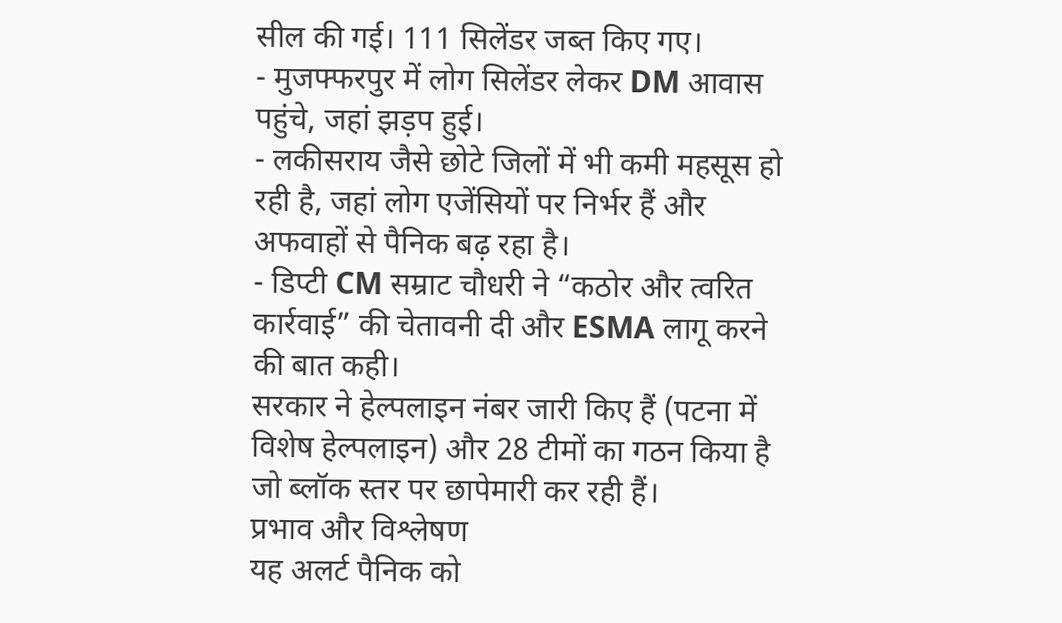सील की गई। 111 सिलेंडर जब्त किए गए।
- मुजफ्फरपुर में लोग सिलेंडर लेकर DM आवास पहुंचे, जहां झड़प हुई।
- लकीसराय जैसे छोटे जिलों में भी कमी महसूस हो रही है, जहां लोग एजेंसियों पर निर्भर हैं और अफवाहों से पैनिक बढ़ रहा है।
- डिप्टी CM सम्राट चौधरी ने “कठोर और त्वरित कार्रवाई” की चेतावनी दी और ESMA लागू करने की बात कही।
सरकार ने हेल्पलाइन नंबर जारी किए हैं (पटना में विशेष हेल्पलाइन) और 28 टीमों का गठन किया है जो ब्लॉक स्तर पर छापेमारी कर रही हैं।
प्रभाव और विश्लेषण
यह अलर्ट पैनिक को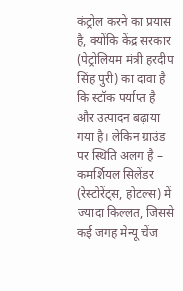कंट्रोल करने का प्रयास है, क्योंकि केंद्र सरकार (पेट्रोलियम मंत्री हरदीप सिंह पुरी) का दावा है कि स्टॉक पर्याप्त है और उत्पादन बढ़ाया गया है। लेकिन ग्राउंड पर स्थिति अलग है – कमर्शियल सिलेंडर (रेस्टोरेंट्स, होटल्स) में ज्यादा किल्लत, जिससे कई जगह मेन्यू चेंज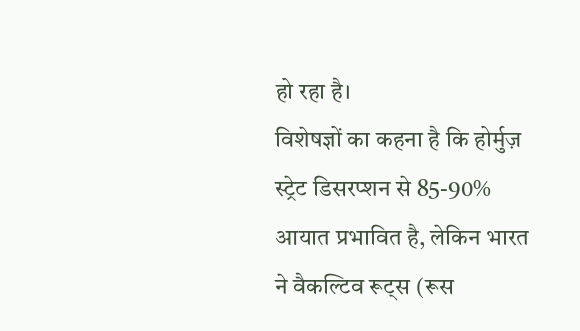हो रहा है।
विशेषज्ञों का कहना है कि होर्मुज़ स्ट्रेट डिसरप्शन से 85-90% आयात प्रभावित है, लेकिन भारत ने वैकल्टिव रूट्स (रूस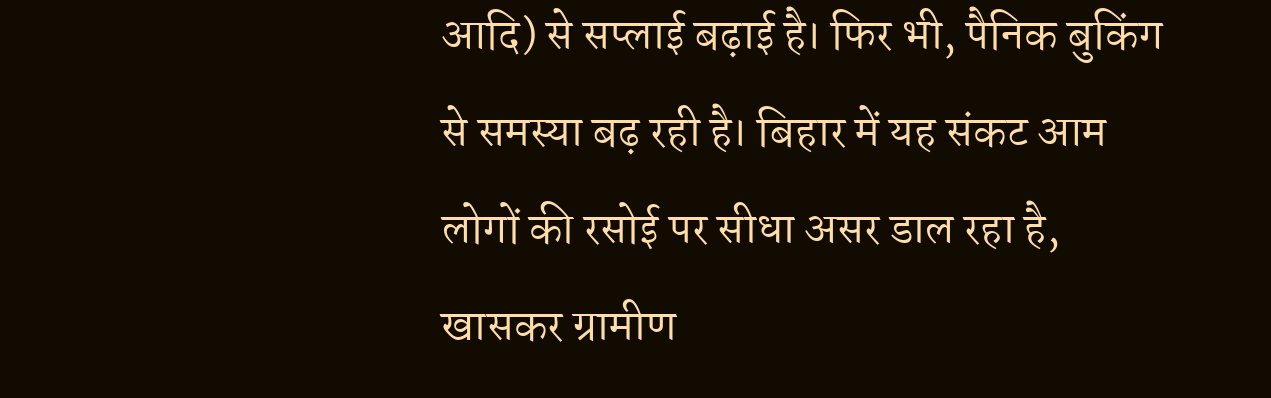आदि) से सप्लाई बढ़ाई है। फिर भी, पैनिक बुकिंग से समस्या बढ़ रही है। बिहार में यह संकट आम लोगों की रसोई पर सीधा असर डाल रहा है, खासकर ग्रामीण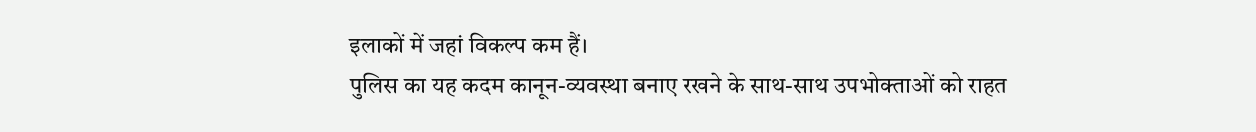इलाकों में जहां विकल्प कम हैं।
पुलिस का यह कदम कानून-व्यवस्था बनाए रखने के साथ-साथ उपभोक्ताओं को राहत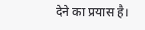देने का प्रयास है।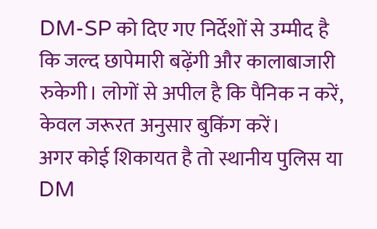DM-SP को दिए गए निर्देशों से उम्मीद है कि जल्द छापेमारी बढ़ेंगी और कालाबाजारी रुकेगी। लोगों से अपील है कि पैनिक न करें, केवल जरूरत अनुसार बुकिंग करें।
अगर कोई शिकायत है तो स्थानीय पुलिस या DM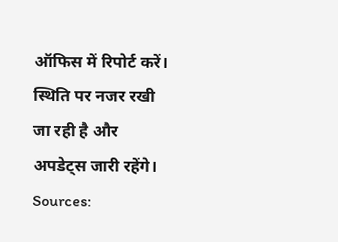ऑफिस में रिपोर्ट करें। स्थिति पर नजर रखी जा रही है और अपडेट्स जारी रहेंगे।
Sources: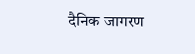दैनिक जागरण